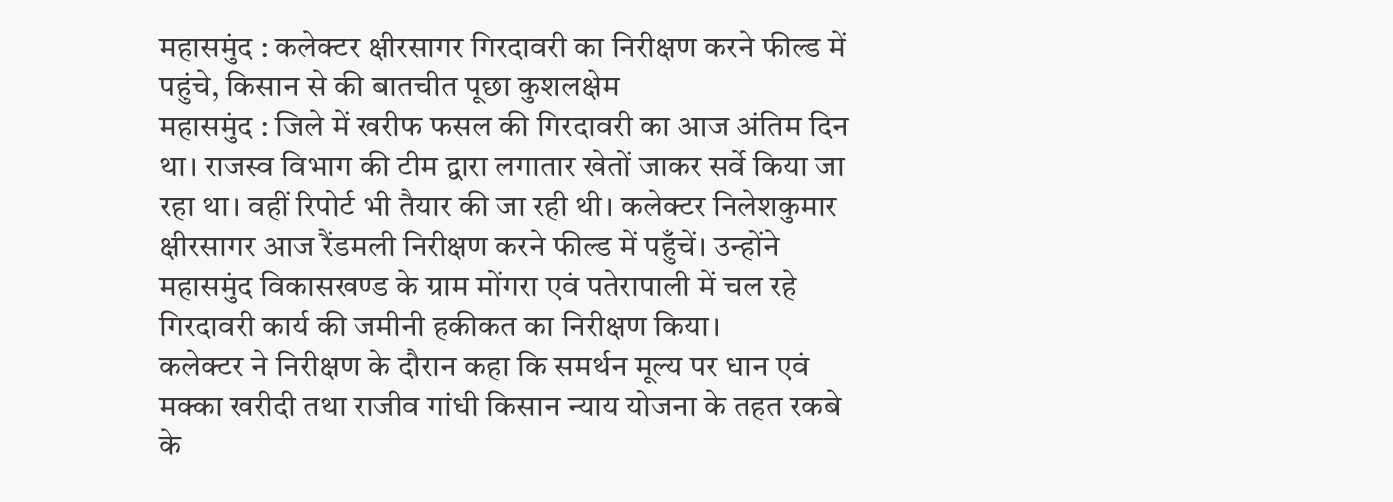महासमुंद : कलेक्टर क्षीरसागर गिरदावरी का निरीक्षण करने फील्ड में पहुंचे, किसान से की बातचीत पूछा कुशलक्षेम
महासमुंद : जिले में खरीफ फसल की गिरदावरी का आज अंतिम दिन था। राजस्व विभाग की टीम द्वारा लगातार खेतों जाकर सर्वे किया जा रहा था। वहीं रिपोर्ट भी तैयार की जा रही थी। कलेक्टर निलेशकुमार क्षीरसागर आज रैंडमली निरीक्षण करने फील्ड में पहुँचें। उन्होंने महासमुंद विकासखण्ड के ग्राम मोंगरा एवं पतेरापाली में चल रहे गिरदावरी कार्य की जमीनी हकीकत का निरीक्षण किया।
कलेक्टर ने निरीक्षण के दौरान कहा कि समर्थन मूल्य पर धान एवं मक्का खरीदी तथा राजीव गांधी किसान न्याय योजना के तहत रकबे के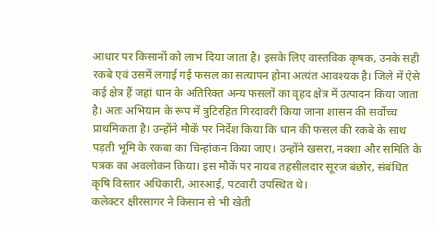आधार पर किसानों को लाभ दिया जाता है। इसके लिए वास्तविक कृषक, उनके सही रकबे एवं उसमें लगाई गई फसल का सत्यापन होना अत्यंत आवश्यक है। जिले में ऐसे कई क्षेत्र हैं जहां धान के अतिरिक्त अन्य फसलों का वृहद क्षेत्र में उत्पादन किया जाता है। अतः अभियान के रूप में त्रुटिरहित गिरदावरी किया जाना शासन की सर्वोच्च प्राथमिकता है। उन्होंने मौकें पर निर्देश किया कि धान की फसल की रकबे के साथ पड़ती भूमि के रकबा का चिन्हांकन किया जाए। उन्होंने खसरा, नक्शा और समिति के पत्रक का अवलोकन किया। इस मौकें पर नायब तहसीलदार सूरज बंछोर, संबंधित कृषि विस्तार अधिकारी, आरआई, पटवारी उपस्थित थे।
कलेक्टर क्षीरसागर ने किसान से भी खेती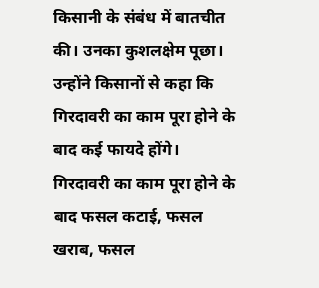किसानी के संबंध में बातचीत की। उनका कुशलक्षेम पूछा। उन्होंने किसानों से कहा कि गिरदावरी का काम पूरा होने के बाद कई फायदे होंगे। गिरदावरी का काम पूरा होने के बाद फसल कटाई, फसल खराब, फसल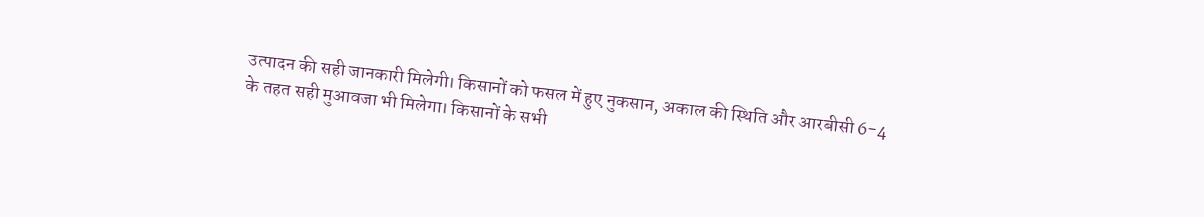उत्पादन की सही जानकारी मिलेगी। किसानों को फसल में हुए नुकसान, अकाल की स्थिति और आरबीसी 6-4 के तहत सही मुआवजा भी मिलेगा। किसानों के सभी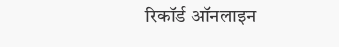रिकॉर्ड ऑनलाइन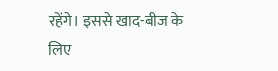रहेंगे। इससे खाद-बीज के लिए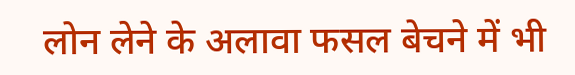लोन लेने के अलावा फसल बेचने में भी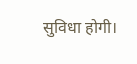सुविधा होगी।